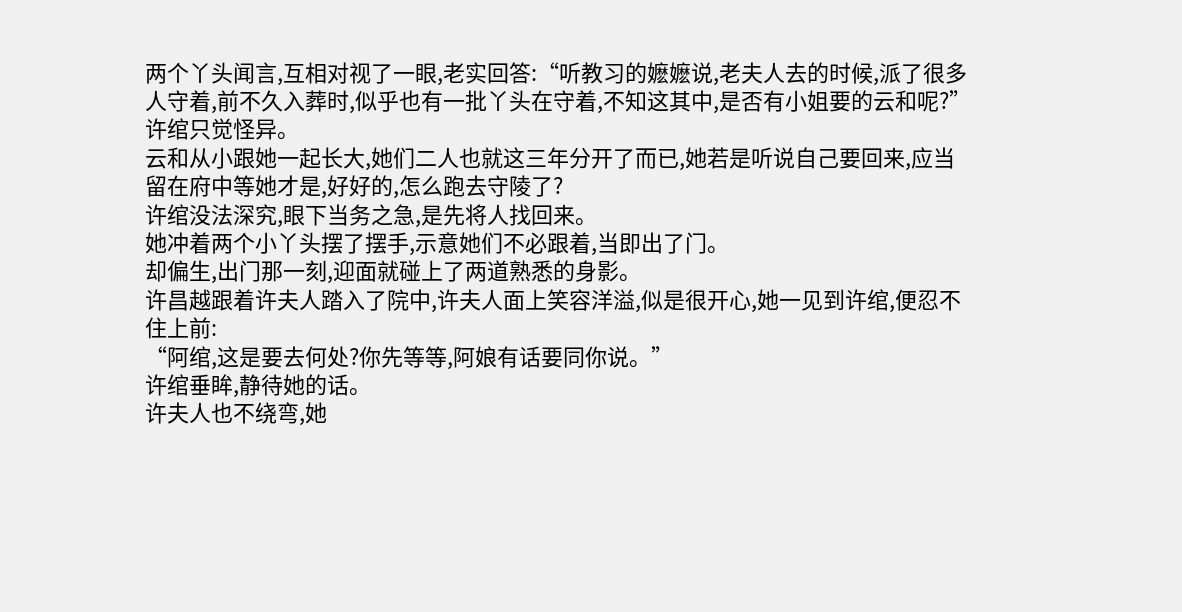两个丫头闻言,互相对视了一眼,老实回答:“听教习的嬷嬷说,老夫人去的时候,派了很多人守着,前不久入葬时,似乎也有一批丫头在守着,不知这其中,是否有小姐要的云和呢?”
许绾只觉怪异。
云和从小跟她一起长大,她们二人也就这三年分开了而已,她若是听说自己要回来,应当留在府中等她才是,好好的,怎么跑去守陵了?
许绾没法深究,眼下当务之急,是先将人找回来。
她冲着两个小丫头摆了摆手,示意她们不必跟着,当即出了门。
却偏生,出门那一刻,迎面就碰上了两道熟悉的身影。
许昌越跟着许夫人踏入了院中,许夫人面上笑容洋溢,似是很开心,她一见到许绾,便忍不住上前:
“阿绾,这是要去何处?你先等等,阿娘有话要同你说。”
许绾垂眸,静待她的话。
许夫人也不绕弯,她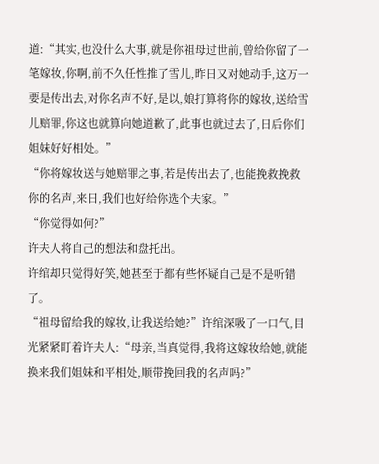道:“其实,也没什么大事,就是你祖母过世前,曾给你留了一笔嫁妆,你啊,前不久任性推了雪儿,昨日又对她动手,这万一要是传出去,对你名声不好,是以,娘打算将你的嫁妆,送给雪儿赔罪,你这也就算向她道歉了,此事也就过去了,日后你们姐妹好好相处。”
“你将嫁妆送与她赔罪之事,若是传出去了,也能挽救挽救你的名声,来日,我们也好给你选个夫家。”
“你觉得如何?”
许夫人将自己的想法和盘托出。
许绾却只觉得好笑,她甚至于都有些怀疑自己是不是听错了。
“祖母留给我的嫁妆,让我送给她?”许绾深吸了一口气,目光紧紧盯着许夫人:“母亲,当真觉得,我将这嫁妆给她,就能换来我们姐妹和平相处,顺带挽回我的名声吗?”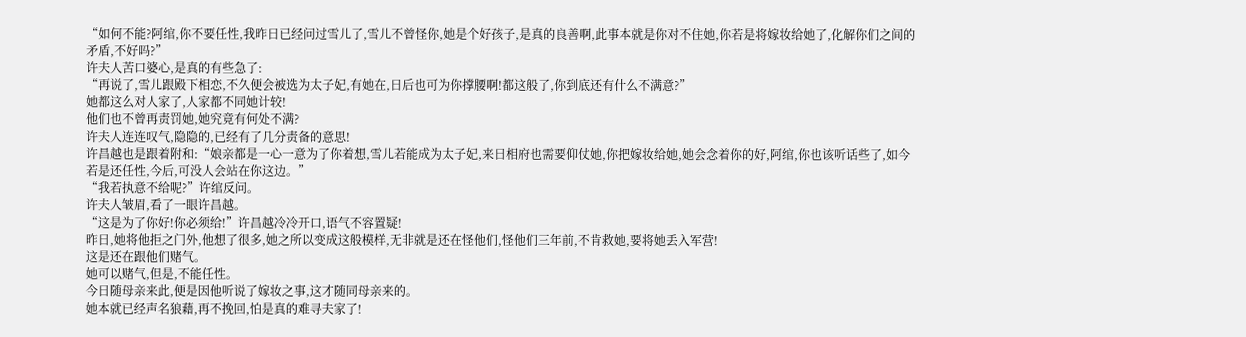“如何不能?阿绾,你不要任性,我昨日已经问过雪儿了,雪儿不曾怪你,她是个好孩子,是真的良善啊,此事本就是你对不住她,你若是将嫁妆给她了,化解你们之间的矛盾,不好吗?”
许夫人苦口婆心,是真的有些急了:
“再说了,雪儿跟殿下相恋,不久便会被选为太子妃,有她在,日后也可为你撑腰啊!都这般了,你到底还有什么不满意?”
她都这么对人家了,人家都不同她计较!
他们也不曾再责罚她,她究竟有何处不满?
许夫人连连叹气,隐隐的,已经有了几分责备的意思!
许昌越也是跟着附和:“娘亲都是一心一意为了你着想,雪儿若能成为太子妃,来日相府也需要仰仗她,你把嫁妆给她,她会念着你的好,阿绾,你也该听话些了,如今若是还任性,今后,可没人会站在你这边。”
“我若执意不给呢?”许绾反问。
许夫人皱眉,看了一眼许昌越。
“这是为了你好!你必须给!”许昌越冷冷开口,语气不容置疑!
昨日,她将他拒之门外,他想了很多,她之所以变成这般模样,无非就是还在怪他们,怪他们三年前,不肯救她,要将她丢入军营!
这是还在跟他们赌气。
她可以赌气,但是,不能任性。
今日随母亲来此,便是因他听说了嫁妆之事,这才随同母亲来的。
她本就已经声名狼藉,再不挽回,怕是真的难寻夫家了!